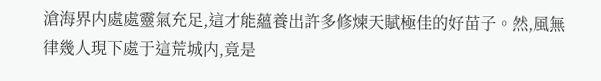滄海界内處處靈氣充足,這才能蘊養出許多修煉天賦極佳的好苗子。然,風無律幾人現下處于這荒城内,竟是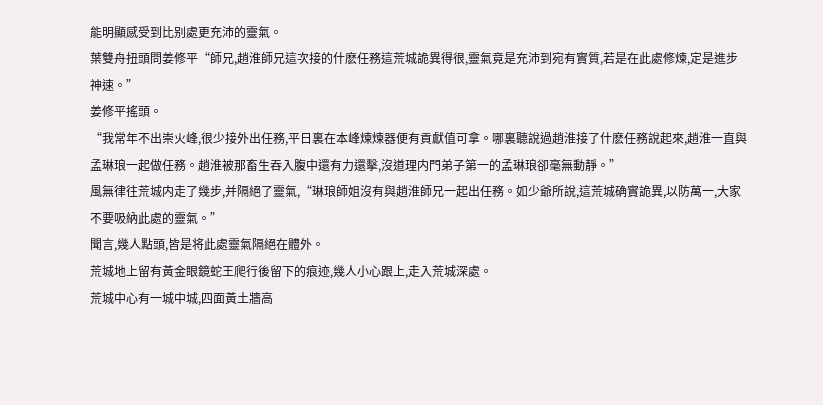能明顯感受到比别處更充沛的靈氣。
葉雙舟扭頭問姜修平“師兄,趙淮師兄這次接的什麽任務這荒城詭異得很,靈氣竟是充沛到宛有實質,若是在此處修煉,定是進步神速。”
姜修平搖頭。
“我常年不出崇火峰,很少接外出任務,平日裏在本峰煉煉器便有貢獻值可拿。哪裏聽說過趙淮接了什麽任務說起來,趙淮一直與孟琳琅一起做任務。趙淮被那畜生吞入腹中還有力還擊,沒道理内門弟子第一的孟琳琅卻毫無動靜。”
風無律往荒城内走了幾步,并隔絕了靈氣,“琳琅師姐沒有與趙淮師兄一起出任務。如少爺所說,這荒城确實詭異,以防萬一,大家不要吸納此處的靈氣。”
聞言,幾人點頭,皆是将此處靈氣隔絕在體外。
荒城地上留有黃金眼鏡蛇王爬行後留下的痕迹,幾人小心跟上,走入荒城深處。
荒城中心有一城中城,四面黃土牆高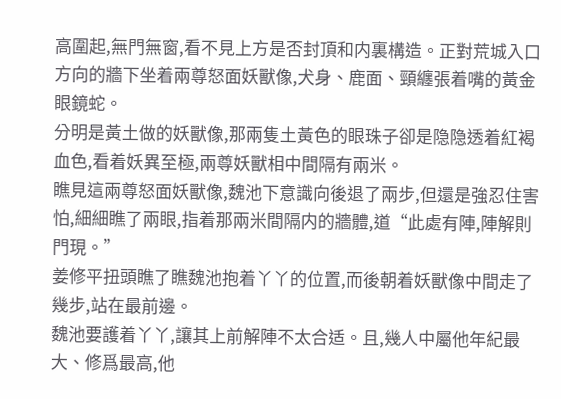高圍起,無門無窗,看不見上方是否封頂和内裏構造。正對荒城入口方向的牆下坐着兩尊怒面妖獸像,犬身、鹿面、頸纏張着嘴的黃金眼鏡蛇。
分明是黃土做的妖獸像,那兩隻土黃色的眼珠子卻是隐隐透着紅褐血色,看着妖異至極,兩尊妖獸相中間隔有兩米。
瞧見這兩尊怒面妖獸像,魏池下意識向後退了兩步,但還是強忍住害怕,細細瞧了兩眼,指着那兩米間隔内的牆體,道“此處有陣,陣解則門現。”
姜修平扭頭瞧了瞧魏池抱着丫丫的位置,而後朝着妖獸像中間走了幾步,站在最前邊。
魏池要護着丫丫,讓其上前解陣不太合适。且,幾人中屬他年紀最大、修爲最高,他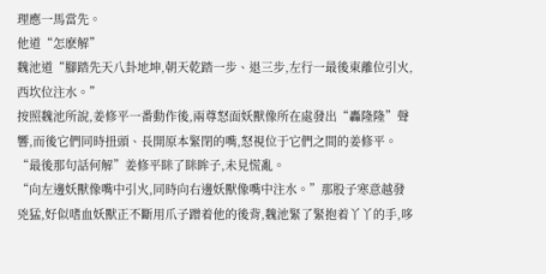理應一馬當先。
他道“怎麽解”
魏池道“腳踏先天八卦地坤,朝天乾踏一步、退三步,左行一最後東離位引火,西坎位注水。”
按照魏池所說,姜修平一番動作後,兩尊怒面妖獸像所在處發出“轟隆隆”聲響,而後它們同時扭頭、長開原本緊閉的嘴,怒視位于它們之間的姜修平。
“最後那句話何解”姜修平眯了眯眸子,未見慌亂。
“向左邊妖獸像嘴中引火,同時向右邊妖獸像嘴中注水。”那股子寒意越發兇猛,好似嗜血妖獸正不斷用爪子蹭着他的後背,魏池緊了緊抱着丫丫的手,哆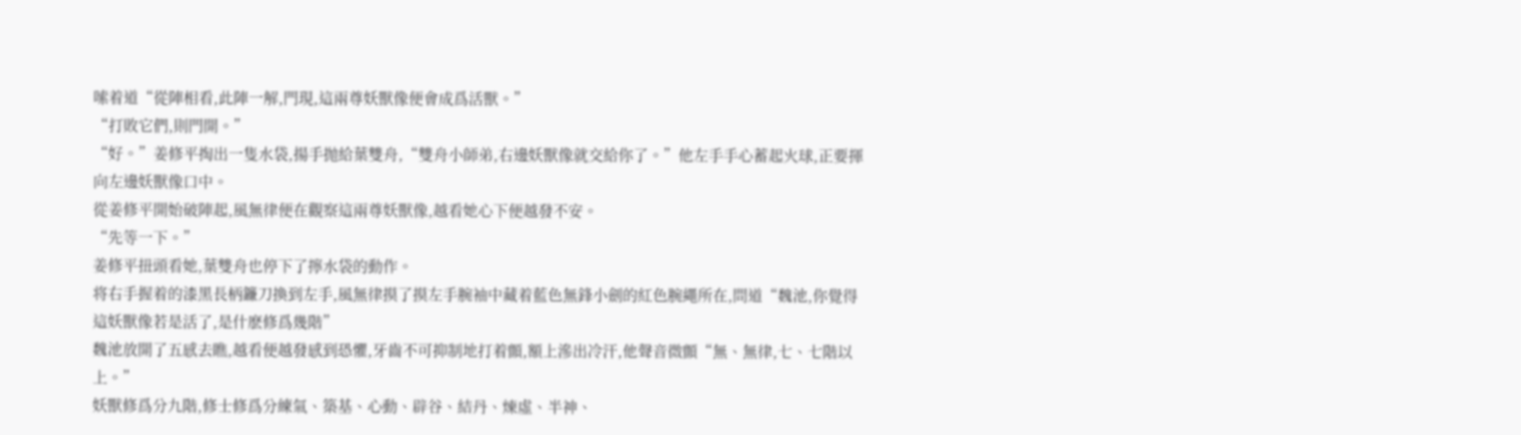嗦着道“從陣相看,此陣一解,門現,這兩尊妖獸像便會成爲活獸。”
“打敗它們,則門開。”
“好。”姜修平掏出一隻水袋,揚手抛給葉雙舟,“雙舟小師弟,右邊妖獸像就交給你了。”他左手手心蓄起火球,正要揮向左邊妖獸像口中。
從姜修平開始破陣起,風無律便在觀察這兩尊妖獸像,越看她心下便越發不安。
“先等一下。”
姜修平扭頭看她,葉雙舟也停下了擰水袋的動作。
将右手握着的漆黑長柄鐮刀換到左手,風無律摸了摸左手腕袖中藏着藍色無鋒小劍的紅色腕繩所在,問道“魏池,你覺得這妖獸像若是活了,是什麽修爲幾階”
魏池放開了五感去瞧,越看便越發感到恐懼,牙齒不可抑制地打着顫,額上滲出冷汗,他聲音微顫“無、無律,七、七階以上。”
妖獸修爲分九階,修士修爲分練氣、築基、心動、辟谷、結丹、煉虛、半神、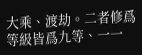大乘、渡劫。二者修爲等級皆爲九等、一一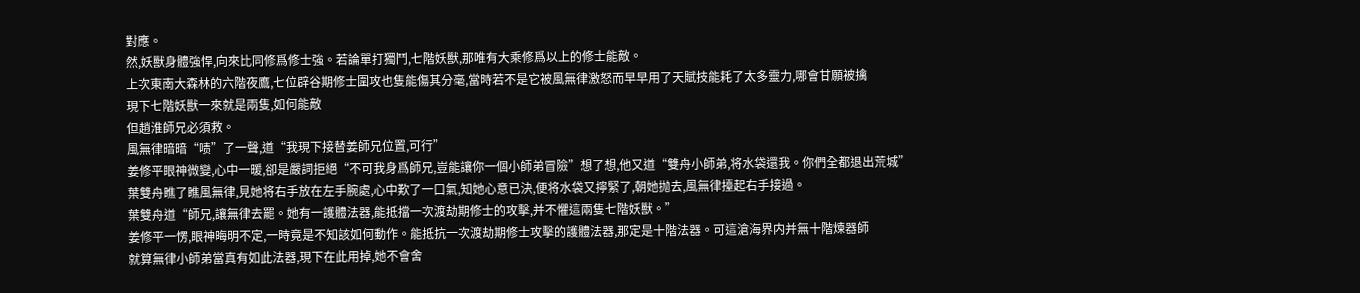對應。
然,妖獸身體強悍,向來比同修爲修士強。若論單打獨鬥,七階妖獸,那唯有大乘修爲以上的修士能敵。
上次東南大森林的六階夜鷹,七位辟谷期修士圍攻也隻能傷其分毫,當時若不是它被風無律激怒而早早用了天賦技能耗了太多靈力,哪會甘願被擒
現下七階妖獸一來就是兩隻,如何能敵
但趙淮師兄必須救。
風無律暗暗“啧”了一聲,道“我現下接替姜師兄位置,可行”
姜修平眼神微變,心中一暖,卻是嚴詞拒絕“不可我身爲師兄,豈能讓你一個小師弟冒險”想了想,他又道“雙舟小師弟,将水袋還我。你們全都退出荒城”
葉雙舟瞧了瞧風無律,見她将右手放在左手腕處,心中歎了一口氣,知她心意已決,便将水袋又擰緊了,朝她抛去,風無律擡起右手接過。
葉雙舟道“師兄,讓無律去罷。她有一護體法器,能抵擋一次渡劫期修士的攻擊,并不懼這兩隻七階妖獸。”
姜修平一愣,眼神晦明不定,一時竟是不知該如何動作。能抵抗一次渡劫期修士攻擊的護體法器,那定是十階法器。可這滄海界内并無十階煉器師
就算無律小師弟當真有如此法器,現下在此用掉,她不會舍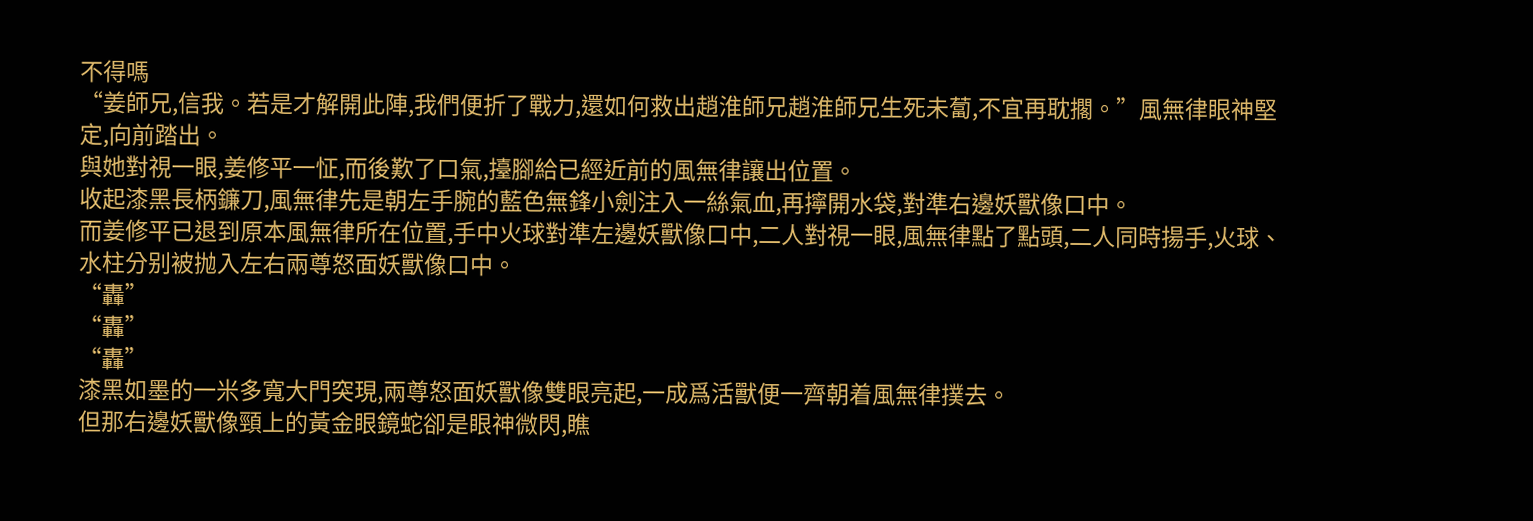不得嗎
“姜師兄,信我。若是才解開此陣,我們便折了戰力,還如何救出趙淮師兄趙淮師兄生死未蔔,不宜再耽擱。”風無律眼神堅定,向前踏出。
與她對視一眼,姜修平一怔,而後歎了口氣,擡腳給已經近前的風無律讓出位置。
收起漆黑長柄鐮刀,風無律先是朝左手腕的藍色無鋒小劍注入一絲氣血,再擰開水袋,對準右邊妖獸像口中。
而姜修平已退到原本風無律所在位置,手中火球對準左邊妖獸像口中,二人對視一眼,風無律點了點頭,二人同時揚手,火球、水柱分别被抛入左右兩尊怒面妖獸像口中。
“轟”
“轟”
“轟”
漆黑如墨的一米多寬大門突現,兩尊怒面妖獸像雙眼亮起,一成爲活獸便一齊朝着風無律撲去。
但那右邊妖獸像頸上的黃金眼鏡蛇卻是眼神微閃,瞧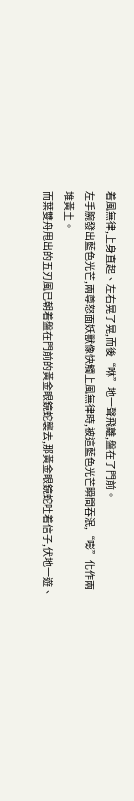着風無律,上身直起、左右晃了晃,而後“咻”地一聲飛離,盤在了門前。
左手腕發出藍色光芒,兩尊怒面妖獸像快觸上風無律時,被這藍色光芒瞬間吞泯,“嘭”化作兩堆黃土。
而葉雙舟甩出的五刃風已朝着盤在門前的黃金眼鏡蛇襲去,那黃金眼鏡蛇吐着信子,伏地一遊、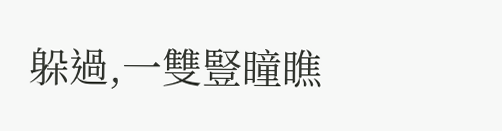躲過,一雙豎瞳瞧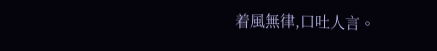着風無律,口吐人言。